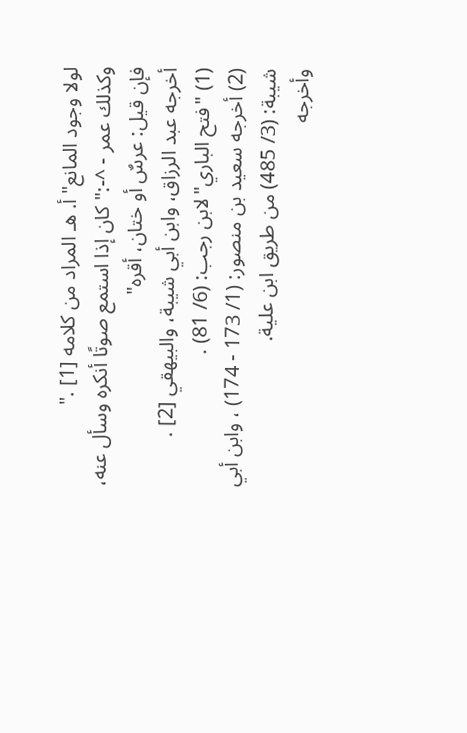لولا وجود المانع"أ. هـ المراد من كلامه [1] ."
وكذلك عمر - ^-:"كان إذا استمع صوتًا أنكره وسأل عنه، فإن قيل: عرسٌ أو ختان، أقره"
أخرجه عبد الرزاق، وابن أبي شيبة، والبيهقي [2] .
(1) "فتح الباري"لابن رجب: (6/ 81) .
(2) أخرجه سعيد بن منصور: (1/ 173 - 174) ، وابن أبي شيبة: (3/ 485) من طريق ابن علية.
وأخرجه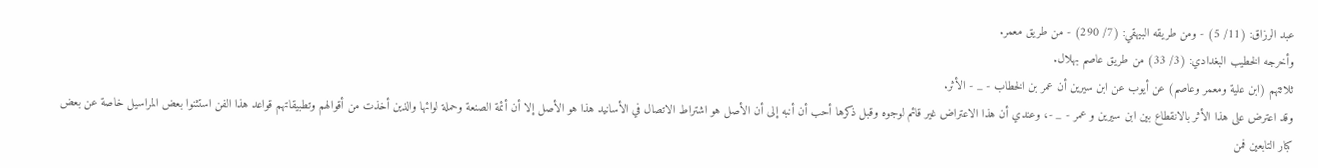عبد الرزاق: (11/ 5) - ومن طريقه البيهقي: (7/ 290) - من طريق معمر.
وأخرجه الخطيب البغدادي: (3/ 33) من طريق عاصم بهلال.
ثلاثتهم (ابن علية ومعمر وعاصم) عن أيوب عن ابن سيرين أن عمر بن الخطاب - _ - الأثر.
وقد اعترض على هذا الأثر بالانقطاع بين ابن سيرين و عمر - _ -، وعندي أن هذا الاعتراض غير قائم لوجوه وقبل ذكرها أحب أن أنبه إلى أن الأصل هو اشتراط الاتصال في الأسانيد هذا هو الأصل إلا أن أئمة الصنعة وحملة لوائها والذين أخذت من أقوالهم وتطبيقاتهم قواعد هذا الفن استثنوا بعض المراسيل خاصة عن بعض كبار التابعين فمن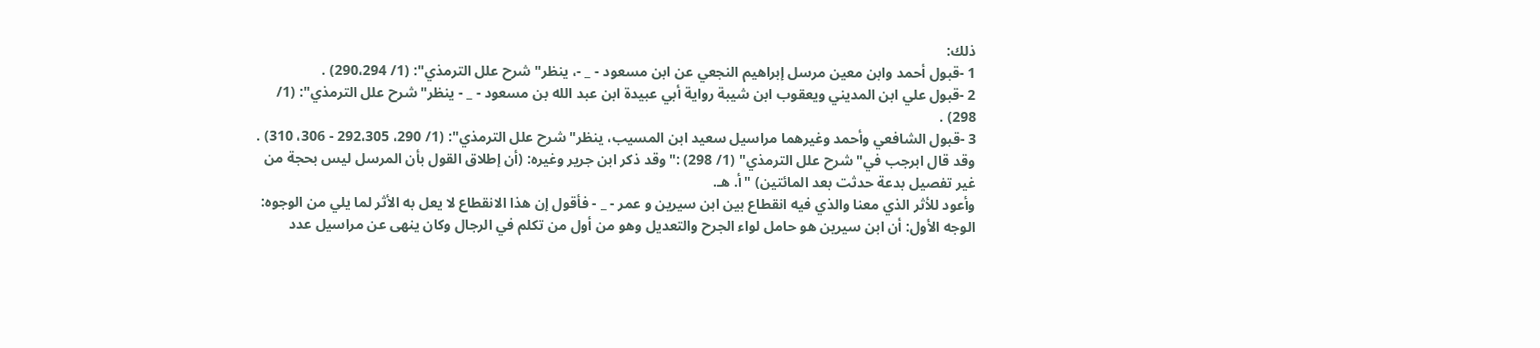ذلك:
1 -قبول أحمد وابن معين مرسل إبراهيم النجعي عن ابن مسعود - _ -، ينظر"شرح علل الترمذي": (1/ 290،294) .
2 -قبول علي ابن المديني ويعقوب ابن شيبة رواية أبي عبيدة ابن عبد الله بن مسعود - _ - ينظر"شرح علل الترمذي": (1/ 298) .
3 -قبول الشافعي وأحمد وغيرهما مراسيل سعيد ابن المسيب، ينظر"شرح علل الترمذي": (1/ 290، 292،305 - 306، 310) .
وقد قال ابرجب في"شرح علل الترمذي" (1/ 298) :"وقد ذكر ابن جرير وغيره: (أن إطلاق القول بأن المرسل ليس بحجة من غير تفصيل بدعة حدثت بعد المائتين) "أ. هـ.
وأعود للأثر الذي معنا والذي فيه انقطاع بين ابن سيرين و عمر - _ - فأقول إن هذا الانقطاع لا يعل به الأثر لما يلي من الوجوه:
الوجه الأول: أن ابن سيرين هو حامل لواء الجرح والتعديل وهو من أول من تكلم في الرجال وكان ينهى عن مراسيل عدد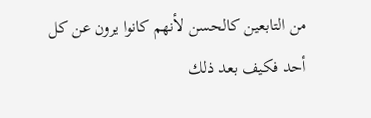من التابعين كالحسن لأنهم كانوا يرون عن كل أحد فكيف بعد ذلك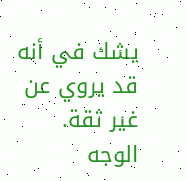يشك في أنه قد يروي عن غير ثقة.
الوجه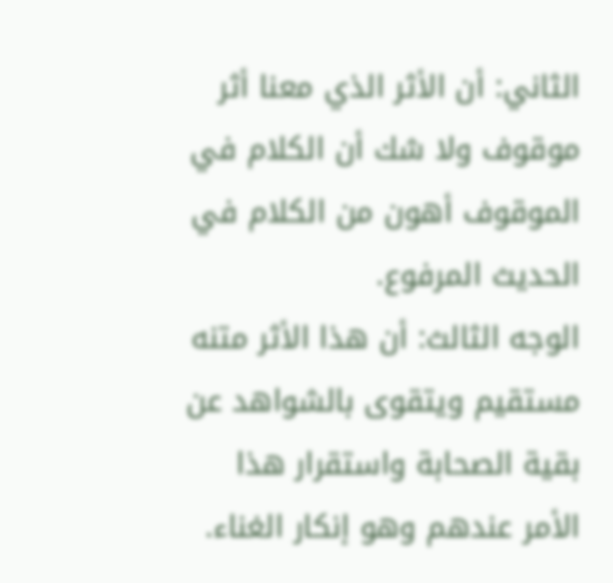الثاني: أن الأثر الذي معنا أثر موقوف ولا شك أن الكلام في الموقوف أهون من الكلام في الحديث المرفوع.
الوجه الثالث: أن هذا الأثر متنه مستقيم ويتقوى بالشواهد عن بقية الصحابة واستقرار هذا الأمر عندهم وهو إنكار الغناء.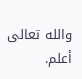والله تعالى أعلم.